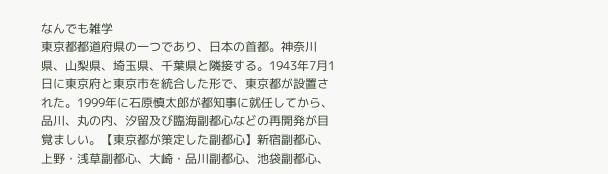なんでも雑学
東京都都道府県の一つであり、日本の首都。神奈川県、山梨県、埼玉県、千葉県と隣接する。1943年7月1日に東京府と東京市を統合した形で、東京都が設置された。1999年に石原慎太郎が都知事に就任してから、品川、丸の内、汐留及び臨海副都心などの再開発が目覚ましい。【東京都が策定した副都心】新宿副都心、上野・浅草副都心、大崎・品川副都心、池袋副都心、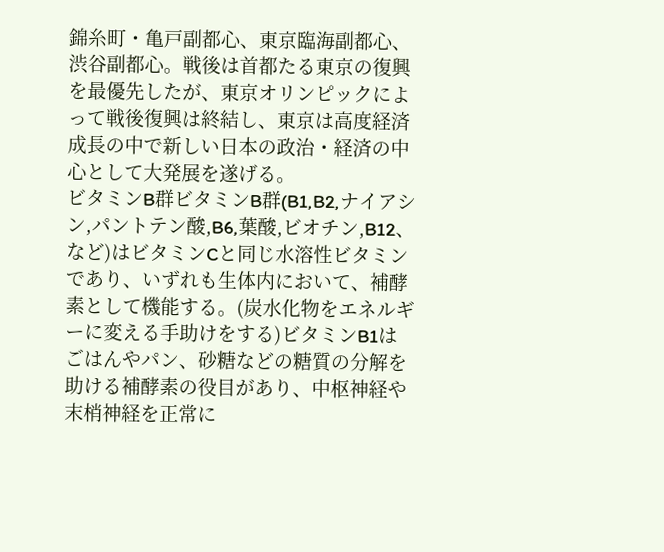錦糸町・亀戸副都心、東京臨海副都心、渋谷副都心。戦後は首都たる東京の復興を最優先したが、東京オリンピックによって戦後復興は終結し、東京は高度経済成長の中で新しい日本の政治・経済の中心として大発展を遂げる。
ビタミンB群ビタミンB群(B1,B2,ナイアシン,パントテン酸,B6,葉酸,ビオチン,B12、など)はビタミンCと同じ水溶性ビタミンであり、いずれも生体内において、補酵素として機能する。(炭水化物をエネルギーに変える手助けをする)ビタミンB1はごはんやパン、砂糖などの糖質の分解を助ける補酵素の役目があり、中枢神経や末梢神経を正常に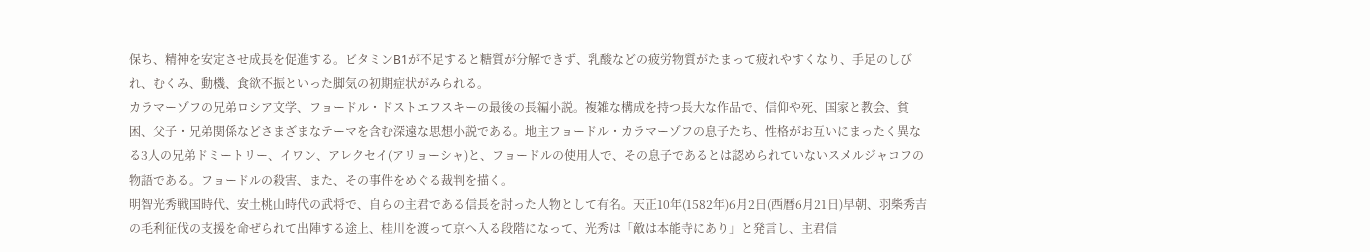保ち、精神を安定させ成長を促進する。ビタミンB1が不足すると糖質が分解できず、乳酸などの疲労物質がたまって疲れやすくなり、手足のしびれ、むくみ、動機、食欲不振といった脚気の初期症状がみられる。
カラマーゾフの兄弟ロシア文学、フョードル・ドストエフスキーの最後の長編小説。複雑な構成を持つ長大な作品で、信仰や死、国家と教会、貧困、父子・兄弟関係などさまざまなテーマを含む深遠な思想小説である。地主フョードル・カラマーゾフの息子たち、性格がお互いにまったく異なる3人の兄弟ドミートリー、イワン、アレクセイ(アリョーシャ)と、フョードルの使用人で、その息子であるとは認められていないスメルジャコフの物語である。フョードルの殺害、また、その事件をめぐる裁判を描く。
明智光秀戦国時代、安土桃山時代の武将で、自らの主君である信長を討った人物として有名。天正10年(1582年)6月2日(西暦6月21日)早朝、羽柴秀吉の毛利征伐の支援を命ぜられて出陣する途上、桂川を渡って京へ入る段階になって、光秀は「敵は本能寺にあり」と発言し、主君信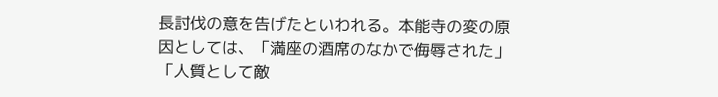長討伐の意を告げたといわれる。本能寺の変の原因としては、「満座の酒席のなかで侮辱された」「人質として敵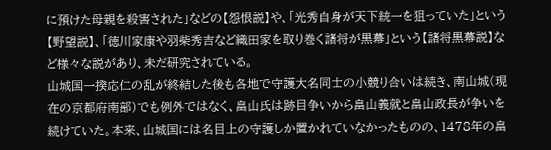に預けた母親を殺害された」などの【怨恨説】や、「光秀自身が天下統一を狙っていた」という【野望説】、「徳川家康や羽柴秀吉など織田家を取り巻く諸将が黒幕」という【諸将黒幕説】など様々な説があり、未だ研究されている。
山城国一揆応仁の乱が終結した後も各地で守護大名同士の小競り合いは続き、南山城(現在の京都府南部)でも例外ではなく、畠山氏は跡目争いから畠山義就と畠山政長が争いを続けていた。本来、山城国には名目上の守護しか置かれていなかったものの、1478年の畠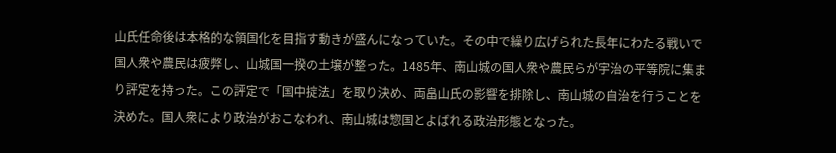山氏任命後は本格的な領国化を目指す動きが盛んになっていた。その中で繰り広げられた長年にわたる戦いで国人衆や農民は疲弊し、山城国一揆の土壌が整った。1485年、南山城の国人衆や農民らが宇治の平等院に集まり評定を持った。この評定で「国中掟法」を取り決め、両畠山氏の影響を排除し、南山城の自治を行うことを決めた。国人衆により政治がおこなわれ、南山城は惣国とよばれる政治形態となった。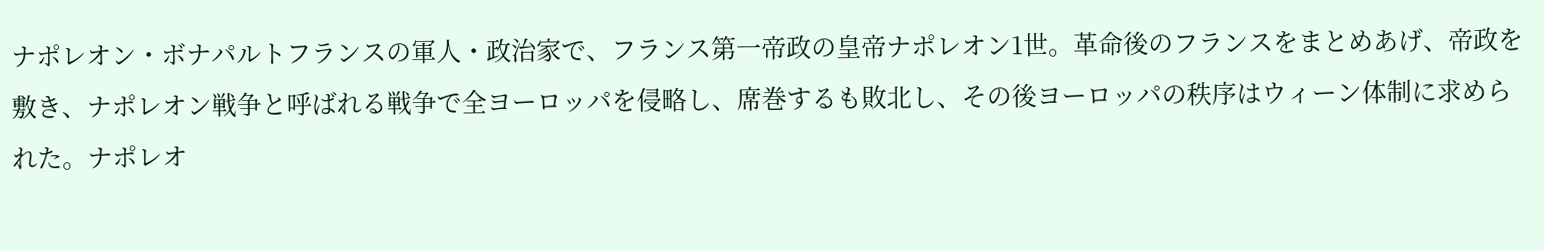ナポレオン・ボナパルトフランスの軍人・政治家で、フランス第一帝政の皇帝ナポレオン1世。革命後のフランスをまとめあげ、帝政を敷き、ナポレオン戦争と呼ばれる戦争で全ヨーロッパを侵略し、席巻するも敗北し、その後ヨーロッパの秩序はウィーン体制に求められた。ナポレオ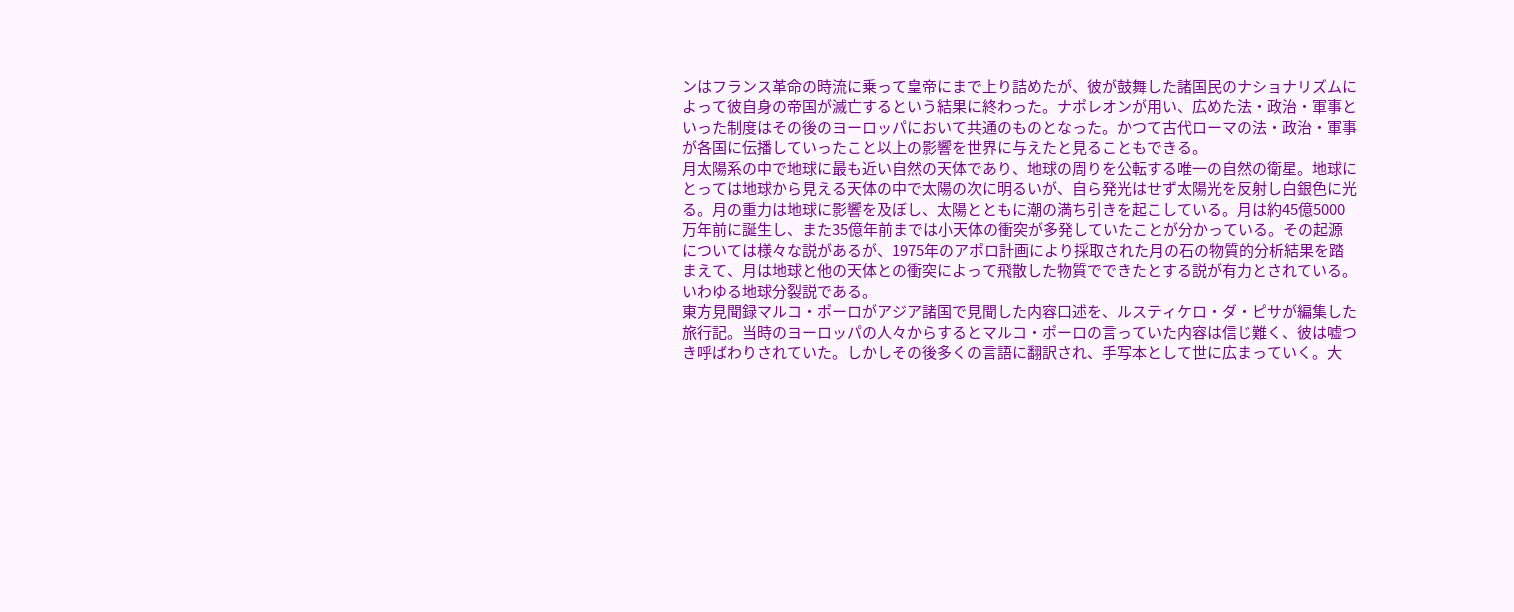ンはフランス革命の時流に乗って皇帝にまで上り詰めたが、彼が鼓舞した諸国民のナショナリズムによって彼自身の帝国が滅亡するという結果に終わった。ナポレオンが用い、広めた法・政治・軍事といった制度はその後のヨーロッパにおいて共通のものとなった。かつて古代ローマの法・政治・軍事が各国に伝播していったこと以上の影響を世界に与えたと見ることもできる。
月太陽系の中で地球に最も近い自然の天体であり、地球の周りを公転する唯一の自然の衛星。地球にとっては地球から見える天体の中で太陽の次に明るいが、自ら発光はせず太陽光を反射し白銀色に光る。月の重力は地球に影響を及ぼし、太陽とともに潮の満ち引きを起こしている。月は約45億5000万年前に誕生し、また35億年前までは小天体の衝突が多発していたことが分かっている。その起源については様々な説があるが、1975年のアポロ計画により採取された月の石の物質的分析結果を踏まえて、月は地球と他の天体との衝突によって飛散した物質でできたとする説が有力とされている。いわゆる地球分裂説である。
東方見聞録マルコ・ポーロがアジア諸国で見聞した内容口述を、ルスティケロ・ダ・ピサが編集した旅行記。当時のヨーロッパの人々からするとマルコ・ポーロの言っていた内容は信じ難く、彼は嘘つき呼ばわりされていた。しかしその後多くの言語に翻訳され、手写本として世に広まっていく。大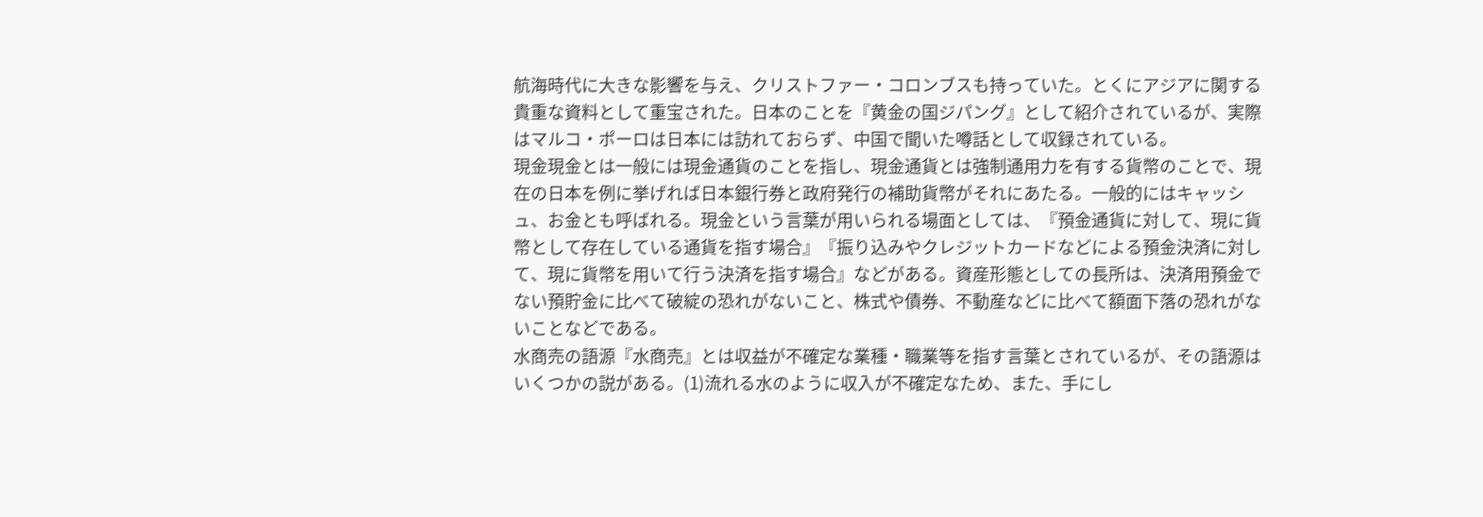航海時代に大きな影響を与え、クリストファー・コロンブスも持っていた。とくにアジアに関する貴重な資料として重宝された。日本のことを『黄金の国ジパング』として紹介されているが、実際はマルコ・ポーロは日本には訪れておらず、中国で聞いた噂話として収録されている。
現金現金とは一般には現金通貨のことを指し、現金通貨とは強制通用力を有する貨幣のことで、現在の日本を例に挙げれば日本銀行券と政府発行の補助貨幣がそれにあたる。一般的にはキャッシュ、お金とも呼ばれる。現金という言葉が用いられる場面としては、『預金通貨に対して、現に貨幣として存在している通貨を指す場合』『振り込みやクレジットカードなどによる預金決済に対して、現に貨幣を用いて行う決済を指す場合』などがある。資産形態としての長所は、決済用預金でない預貯金に比べて破綻の恐れがないこと、株式や債券、不動産などに比べて額面下落の恐れがないことなどである。
水商売の語源『水商売』とは収益が不確定な業種・職業等を指す言葉とされているが、その語源はいくつかの説がある。(1)流れる水のように収入が不確定なため、また、手にし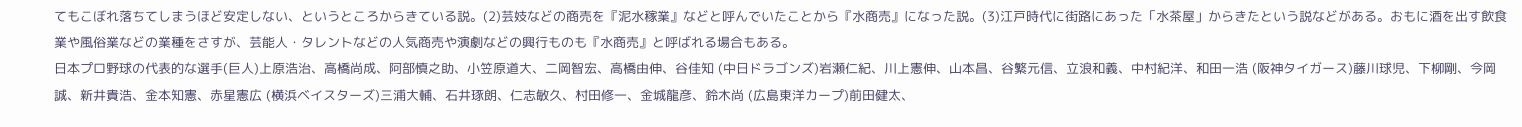てもこぼれ落ちてしまうほど安定しない、というところからきている説。(2)芸妓などの商売を『泥水稼業』などと呼んでいたことから『水商売』になった説。(3)江戸時代に街路にあった「水茶屋」からきたという説などがある。おもに酒を出す飲食業や風俗業などの業種をさすが、芸能人・タレントなどの人気商売や演劇などの興行ものも『水商売』と呼ばれる場合もある。
日本プロ野球の代表的な選手(巨人)上原浩治、高橋尚成、阿部慎之助、小笠原道大、二岡智宏、高橋由伸、谷佳知 (中日ドラゴンズ)岩瀬仁紀、川上憲伸、山本昌、谷繁元信、立浪和義、中村紀洋、和田一浩 (阪神タイガース)藤川球児、下柳剛、今岡誠、新井貴浩、金本知憲、赤星憲広 (横浜ベイスターズ)三浦大輔、石井琢朗、仁志敏久、村田修一、金城龍彦、鈴木尚 (広島東洋カープ)前田健太、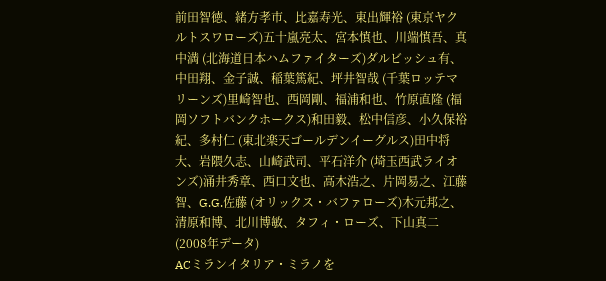前田智徳、緒方孝市、比嘉寿光、東出輝裕 (東京ヤクルトスワローズ)五十嵐亮太、宮本慎也、川端慎吾、真中満 (北海道日本ハムファイターズ)ダルビッシュ有、中田翔、金子誠、稲葉篤紀、坪井智哉 (千葉ロッテマリーンズ)里崎智也、西岡剛、福浦和也、竹原直隆 (福岡ソフトバンクホークス)和田毅、松中信彦、小久保裕紀、多村仁 (東北楽天ゴールデンイーグルス)田中将大、岩隈久志、山崎武司、平石洋介 (埼玉西武ライオンズ)涌井秀章、西口文也、高木浩之、片岡易之、江藤智、G.G.佐藤 (オリックス・バファローズ)木元邦之、清原和博、北川博敏、タフィ・ローズ、下山真二 (2008年データ)
ACミランイタリア・ミラノを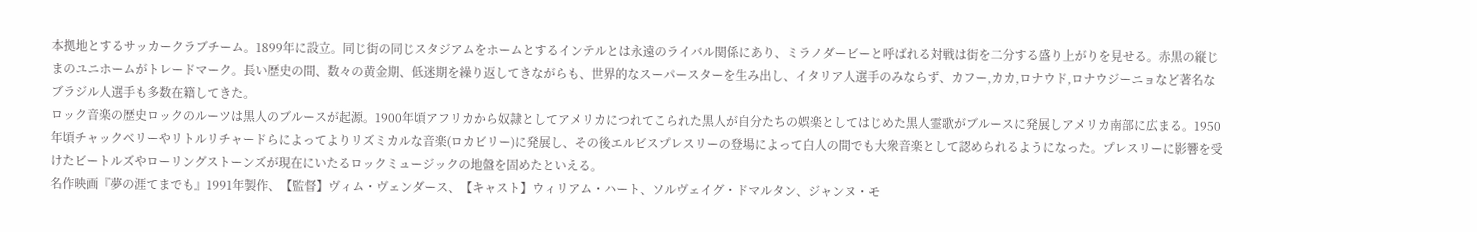本拠地とするサッカークラブチーム。1899年に設立。同じ街の同じスタジアムをホームとするインテルとは永遠のライバル関係にあり、ミラノダービーと呼ばれる対戦は街を二分する盛り上がりを見せる。赤黒の縦じまのユニホームがトレードマーク。長い歴史の間、数々の黄金期、低迷期を繰り返してきながらも、世界的なスーパースターを生み出し、イタリア人選手のみならず、カフー,カカ,ロナウド,ロナウジーニョなど著名なブラジル人選手も多数在籍してきた。
ロック音楽の歴史ロックのルーツは黒人のブルースが起源。1900年頃アフリカから奴隷としてアメリカにつれてこられた黒人が自分たちの娯楽としてはじめた黒人霊歌がブルースに発展しアメリカ南部に広まる。1950年頃チャックベリーやリトルリチャードらによってよりリズミカルな音楽(ロカビリー)に発展し、その後エルビスプレスリーの登場によって白人の間でも大衆音楽として認められるようになった。プレスリーに影響を受けたビートルズやローリングストーンズが現在にいたるロックミュージックの地盤を固めたといえる。
名作映画『夢の涯てまでも』1991年製作、【監督】ヴィム・ヴェンダース、【キャスト】ウィリアム・ハート、ソルヴェイグ・ドマルタン、ジャンヌ・モ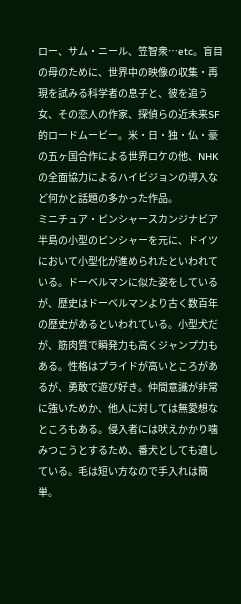ロー、サム・ニール、笠智衆…etc。盲目の母のために、世界中の映像の収集・再現を試みる科学者の息子と、彼を追う女、その恋人の作家、探偵らの近未来SF的ロードムービー。米・日・独・仏・豪の五ヶ国合作による世界ロケの他、NHKの全面協力によるハイビジョンの導入など何かと話題の多かった作品。
ミニチュア・ピンシャースカンジナビア半島の小型のピンシャーを元に、ドイツにおいて小型化が進められたといわれている。ドーベルマンに似た姿をしているが、歴史はドーベルマンより古く数百年の歴史があるといわれている。小型犬だが、筋肉質で瞬発力も高くジャンプ力もある。性格はプライドが高いところがあるが、勇敢で遊び好き。仲間意識が非常に強いためか、他人に対しては無愛想なところもある。侵入者には吠えかかり噛みつこうとするため、番犬としても適している。毛は短い方なので手入れは簡単。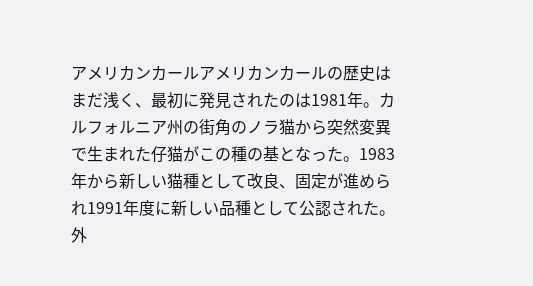アメリカンカールアメリカンカールの歴史はまだ浅く、最初に発見されたのは1981年。カルフォルニア州の街角のノラ猫から突然変異で生まれた仔猫がこの種の基となった。1983年から新しい猫種として改良、固定が進められ1991年度に新しい品種として公認された。外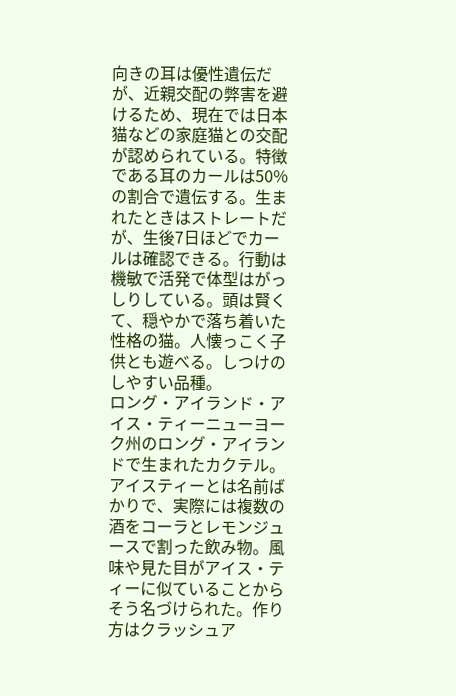向きの耳は優性遺伝だが、近親交配の弊害を避けるため、現在では日本猫などの家庭猫との交配が認められている。特徴である耳のカールは50%の割合で遺伝する。生まれたときはストレートだが、生後7日ほどでカールは確認できる。行動は機敏で活発で体型はがっしりしている。頭は賢くて、穏やかで落ち着いた性格の猫。人懐っこく子供とも遊べる。しつけのしやすい品種。
ロング・アイランド・アイス・ティーニューヨーク州のロング・アイランドで生まれたカクテル。アイスティーとは名前ばかりで、実際には複数の酒をコーラとレモンジュースで割った飲み物。風味や見た目がアイス・ティーに似ていることからそう名づけられた。作り方はクラッシュア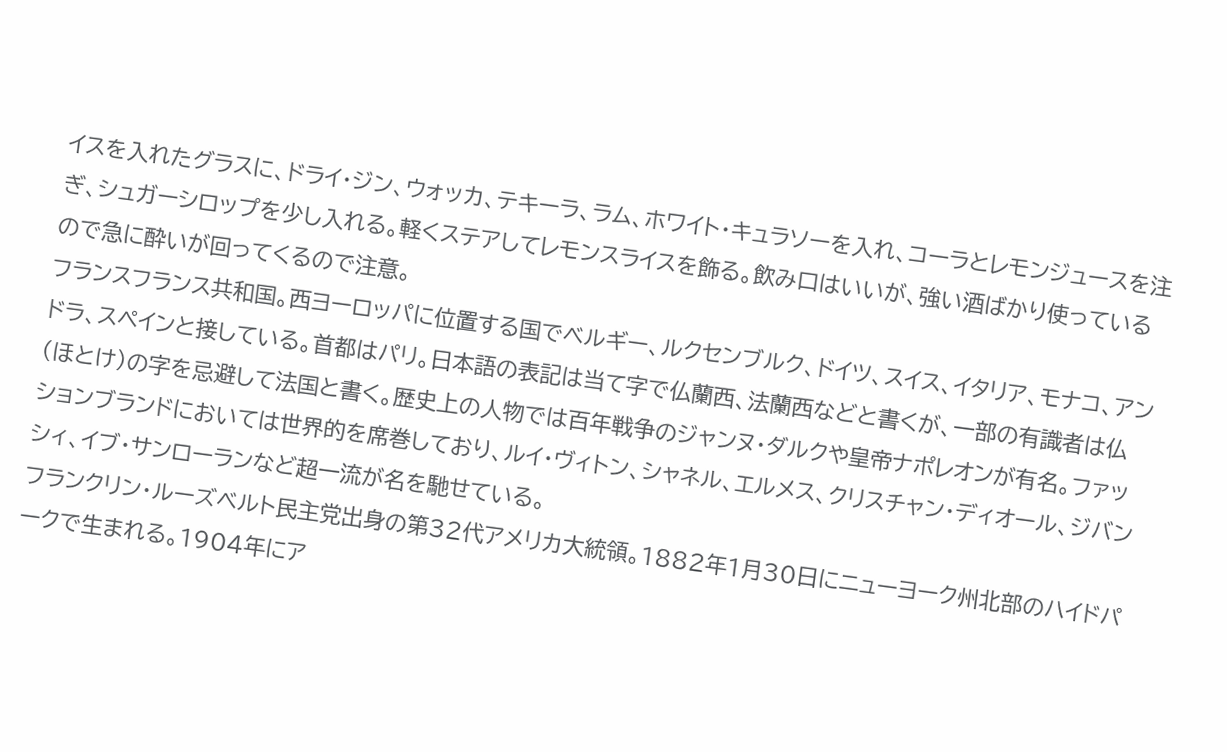イスを入れたグラスに、ドライ・ジン、ウォッカ、テキーラ、ラム、ホワイト・キュラソーを入れ、コーラとレモンジュースを注ぎ、シュガーシロップを少し入れる。軽くステアしてレモンスライスを飾る。飲み口はいいが、強い酒ばかり使っているので急に酔いが回ってくるので注意。
フランスフランス共和国。西ヨーロッパに位置する国でベルギー、ルクセンブルク、ドイツ、スイス、イタリア、モナコ、アンドラ、スペインと接している。首都はパリ。日本語の表記は当て字で仏蘭西、法蘭西などと書くが、一部の有識者は仏(ほとけ)の字を忌避して法国と書く。歴史上の人物では百年戦争のジャンヌ・ダルクや皇帝ナポレオンが有名。ファッションブランドにおいては世界的を席巻しており、ルイ・ヴィトン、シャネル、エルメス、クリスチャン・ディオール、ジバンシィ、イブ・サンローランなど超一流が名を馳せている。
フランクリン・ルーズベルト民主党出身の第32代アメリカ大統領。1882年1月30日にニューヨーク州北部のハイドパークで生まれる。1904年にア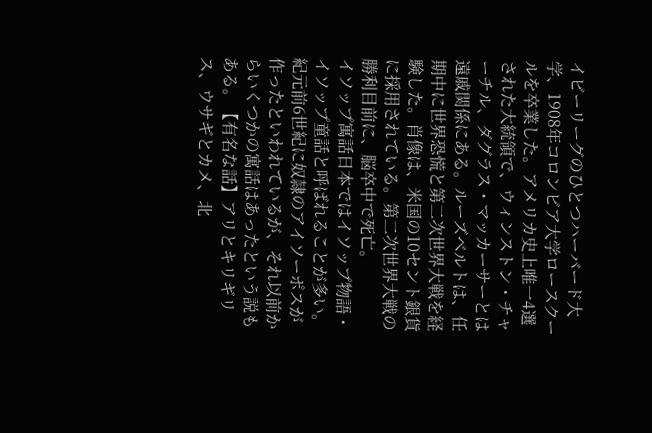イビーリーグのひとつハーバード大学、1908年コロンビア大学ロースクールを卒業した。アメリカ史上唯一4選された大統領で、ウィンストン・チャーチル、ダグラス・マッカーサーとは遠戚関係にある。ルーズベルトは、任期中に世界恐慌と第二次世界大戦を経験した。肖像は、米国の10セント銀貨に採用されている。第二次世界大戦の勝利目前に、脳卒中で死亡。
イソップ寓話日本ではイソップ物語・イソップ童話と呼ばれることが多い。紀元前6世紀に奴隷のアイソーポスが作ったといわれているが、それ以前からいくつかの寓話はあったという説もある。【有名な話】アリとキリギリス、ウサギとカメ、北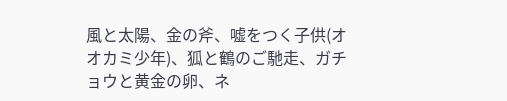風と太陽、金の斧、嘘をつく子供(オオカミ少年)、狐と鶴のご馳走、ガチョウと黄金の卵、ネ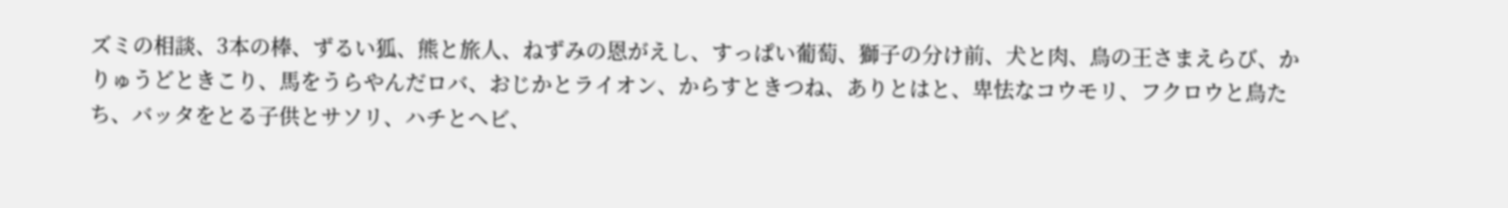ズミの相談、3本の棒、ずるい狐、熊と旅人、ねずみの恩がえし、すっぱい葡萄、獅子の分け前、犬と肉、鳥の王さまえらび、かりゅうどときこり、馬をうらやんだロバ、おじかとライオン、からすときつね、ありとはと、卑怯なコウモリ、フクロウと鳥たち、バッタをとる子供とサソリ、ハチとヘビ、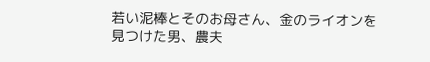若い泥棒とそのお母さん、金のライオンを見つけた男、農夫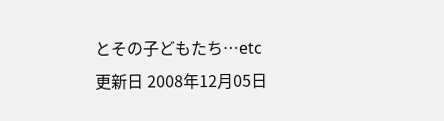とその子どもたち…etc
更新日 2008年12月05日